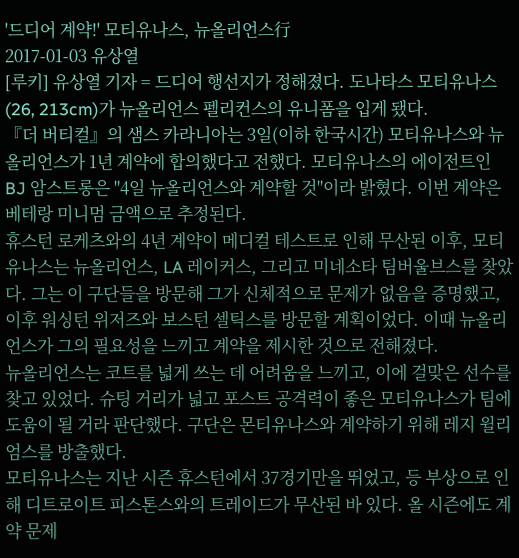'드디어 계약!' 모티유나스, 뉴올리언스行
2017-01-03 유상열
[루키] 유상열 기자 = 드디어 행선지가 정해졌다. 도나타스 모티유나스(26, 213cm)가 뉴올리언스 펠리컨스의 유니폼을 입게 됐다.
『더 버티컬』의 샘스 카라니아는 3일(이하 한국시간) 모티유나스와 뉴올리언스가 1년 계약에 합의했다고 전했다. 모티유나스의 에이전트인 BJ 암스트롱은 "4일 뉴올리언스와 계약할 것"이라 밝혔다. 이번 계약은 베테랑 미니멈 금액으로 추정된다.
휴스턴 로케츠와의 4년 계약이 메디컬 테스트로 인해 무산된 이후, 모티유나스는 뉴올리언스, LA 레이커스, 그리고 미네소타 팀버울브스를 찾았다. 그는 이 구단들을 방문해 그가 신체적으로 문제가 없음을 증명했고, 이후 워싱턴 위저즈와 보스턴 셀틱스를 방문할 계획이었다. 이때 뉴올리언스가 그의 필요성을 느끼고 계약을 제시한 것으로 전해졌다.
뉴올리언스는 코트를 넓게 쓰는 데 어려움을 느끼고, 이에 걸맞은 선수를 찾고 있었다. 슈팅 거리가 넓고 포스트 공격력이 좋은 모티유나스가 팀에 도움이 될 거라 판단했다. 구단은 몬티유나스와 계약하기 위해 레지 윌리엄스를 방출했다.
모티유나스는 지난 시즌 휴스턴에서 37경기만을 뛰었고, 등 부상으로 인해 디트로이트 피스톤스와의 트레이드가 무산된 바 있다. 올 시즌에도 계약 문제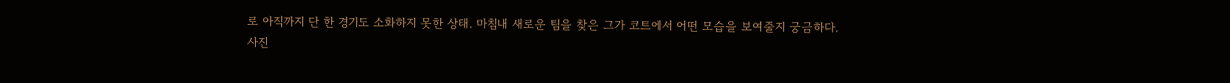로 아직까지 단 한 경기도 소화하지 못한 상태. 마침내 새로운 팀을 찾은 그가 코트에서 어떤 모습을 보여줄지 궁금하다.
사진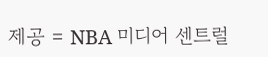제공 = NBA 미디어 센트럴